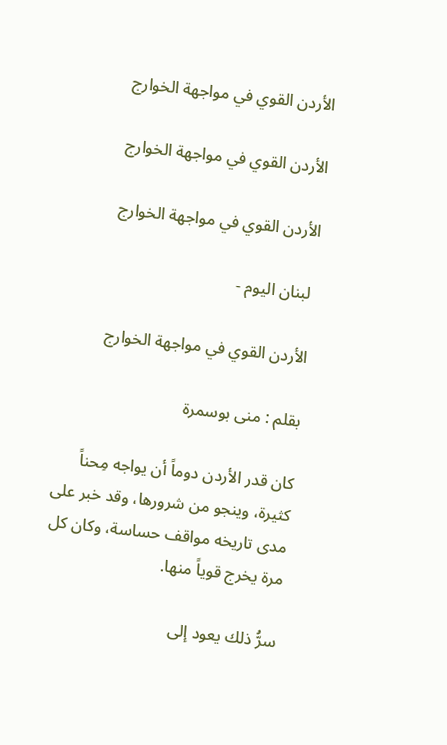الأردن القوي في مواجهة الخوارج

الأردن القوي في مواجهة الخوارج

الأردن القوي في مواجهة الخوارج

 لبنان اليوم -

الأردن القوي في مواجهة الخوارج

بقلم : منى بوسمرة

كان قدر الأردن دوماً أن يواجه مِحناً كثيرة، وينجو من شرورها، وقد خبر على مدى تاريخه مواقف حساسة، وكان كل مرة يخرج قوياً منها.

سرُّ ذلك يعود إلى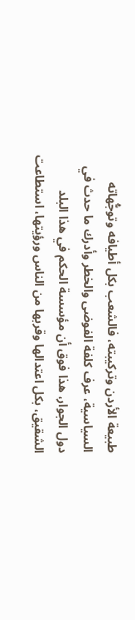طبيعة الأردن وتركيبته، فالشعب بكل أطيافه وتوجُّهاته السياسية، عرف كلفة الفوضى والخطر وأدرك ما حدث في دول الجوار، هذا فوق أن مؤسسة الحكم في هذا البلد الشقيق، بكل اعتدالها وقربها من الناس ورؤيتها، استطاعت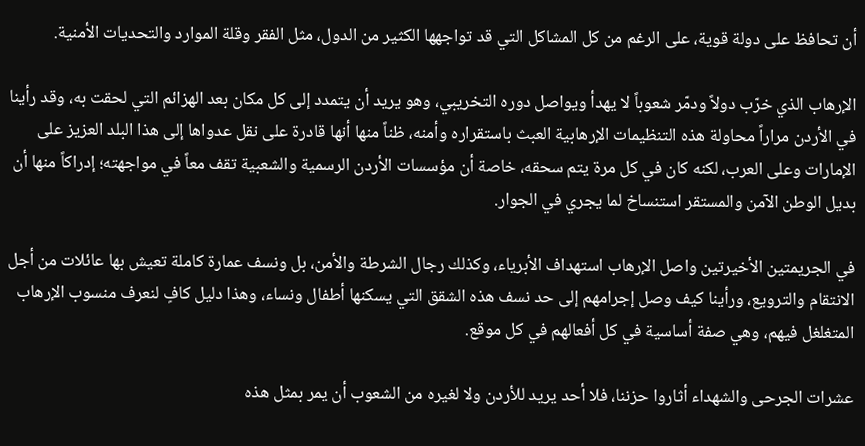أن تحافظ على دولة قوية، على الرغم من كل المشاكل التي قد تواجهها الكثير من الدول، مثل الفقر وقلة الموارد والتحديات الأمنية.

الإرهاب الذي خرّب دولاً ودمّر شعوباً لا يهدأ ويواصل دوره التخريبي، وهو يريد أن يتمدد إلى كل مكان بعد الهزائم التي لحقت به، وقد رأينا في الأردن مراراً محاولة هذه التنظيمات الإرهابية العبث باستقراره وأمنه، ظناً منها أنها قادرة على نقل عدواها إلى هذا البلد العزيز على الإمارات وعلى العرب، لكنه كان في كل مرة يتم سحقه، خاصة أن مؤسسات الأردن الرسمية والشعبية تقف معاً في مواجهته؛ إدراكاً منها أن بديل الوطن الآمن والمستقر استنساخ لما يجري في الجوار.

في الجريمتين الأخيرتين واصل الإرهاب استهداف الأبرياء، وكذلك رجال الشرطة والأمن، بل ونسف عمارة كاملة تعيش بها عائلات من أجل الانتقام والترويع، ورأينا كيف وصل إجرامهم إلى حد نسف هذه الشقق التي يسكنها أطفال ونساء، وهذا دليل كافٍ لنعرف منسوب الإرهاب المتغلغل فيهم، وهي صفة أساسية في كل أفعالهم في كل موقع.

عشرات الجرحى والشهداء أثاروا حزننا، فلا أحد يريد للأردن ولا لغيره من الشعوب أن يمر بمثل هذه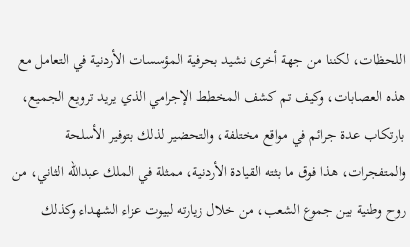اللحظات، لكننا من جهة أخرى نشيد بحرفية المؤسسات الأردنية في التعامل مع هذه العصابات، وكيف تم كشف المخطط الإجرامي الذي يريد ترويع الجميع، بارتكاب عدة جرائم في مواقع مختلفة، والتحضير لذلك بتوفير الأسلحة والمتفجرات، هذا فوق ما بثته القيادة الأردنية، ممثلة في الملك عبدالله الثاني، من روح وطنية بين جموع الشعب، من خلال زيارته لبيوت عزاء الشهداء وكذلك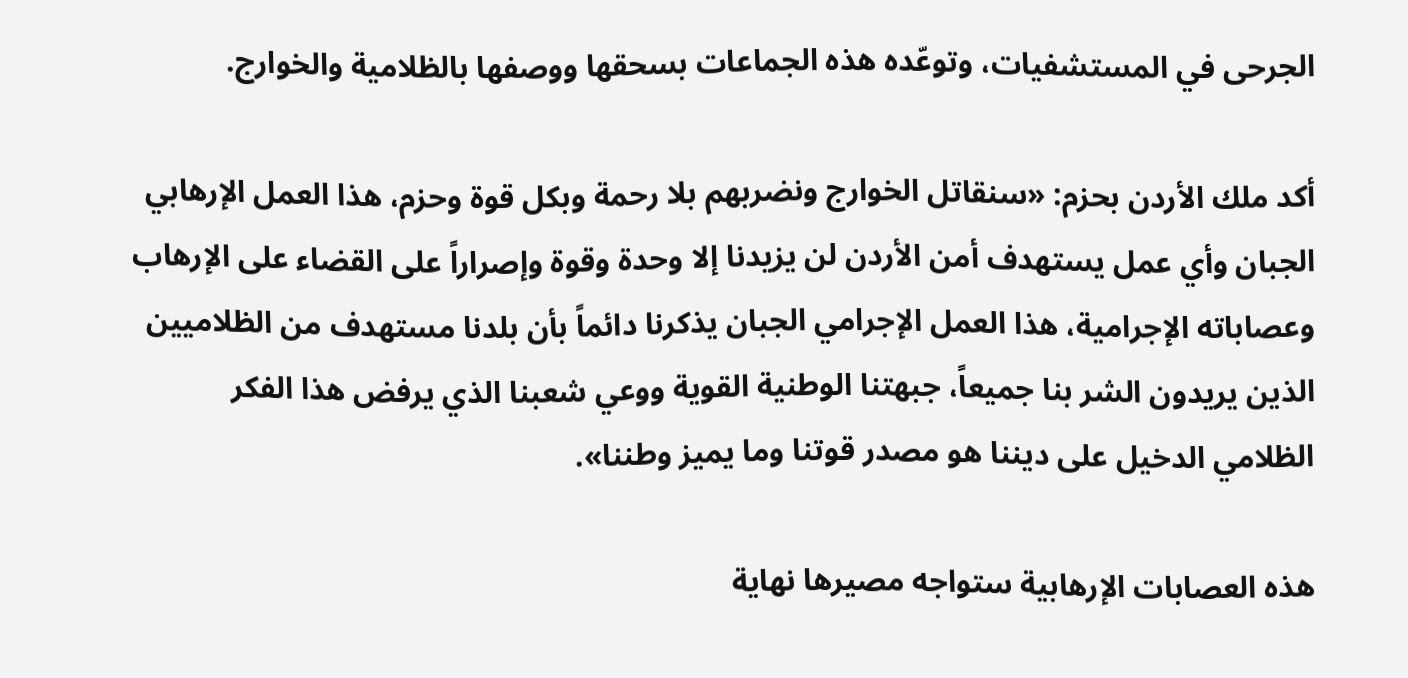الجرحى في المستشفيات، وتوعّده هذه الجماعات بسحقها ووصفها بالظلامية والخوارج.

أكد ملك الأردن بحزم: «سنقاتل الخوارج ونضربهم بلا رحمة وبكل قوة وحزم، هذا العمل الإرهابي الجبان وأي عمل يستهدف أمن الأردن لن يزيدنا إلا وحدة وقوة وإصراراً على القضاء على الإرهاب وعصاباته الإجرامية، هذا العمل الإجرامي الجبان يذكرنا دائماً بأن بلدنا مستهدف من الظلاميين الذين يريدون الشر بنا جميعاً، جبهتنا الوطنية القوية ووعي شعبنا الذي يرفض هذا الفكر الظلامي الدخيل على ديننا هو مصدر قوتنا وما يميز وطننا».

هذه العصابات الإرهابية ستواجه مصيرها نهاية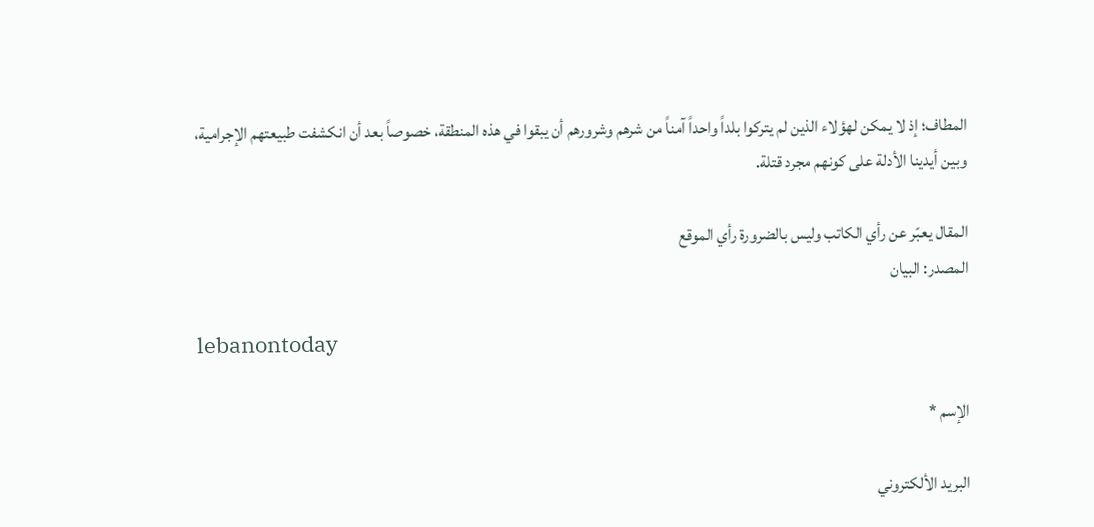المطاف؛ إذ لا يمكن لهؤلاء الذين لم يتركوا بلداً واحداً آمناً من شرهم وشرورهم أن يبقوا في هذه المنطقة، خصوصاً بعد أن انكشفت طبيعتهم الإجرامية، وبين أيدينا الأدلة على كونهم مجرد قتلة.

المقال يعبّر عن رأي الكاتب وليس بالضرورة رأي الموقع
المصدر: البيان

lebanontoday

الإسم *

البريد الألكتروني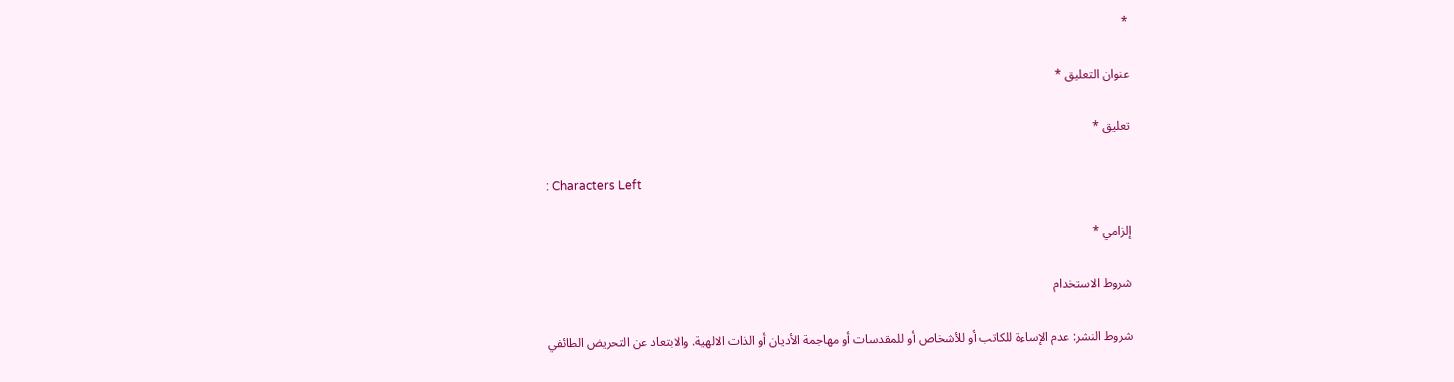*

عنوان التعليق *

تعليق *

: Characters Left

إلزامي *

شروط الاستخدام

شروط النشر: عدم الإساءة للكاتب أو للأشخاص أو للمقدسات أو مهاجمة الأديان أو الذات الالهية. والابتعاد عن التحريض الطائفي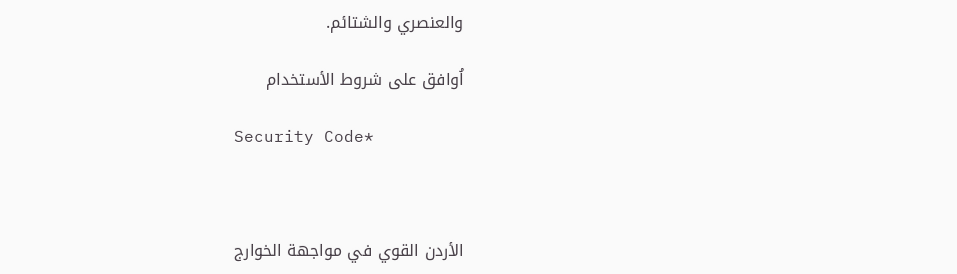والعنصري والشتائم.

اُوافق على شروط الأستخدام

Security Code*



الأردن القوي في مواجهة الخوارج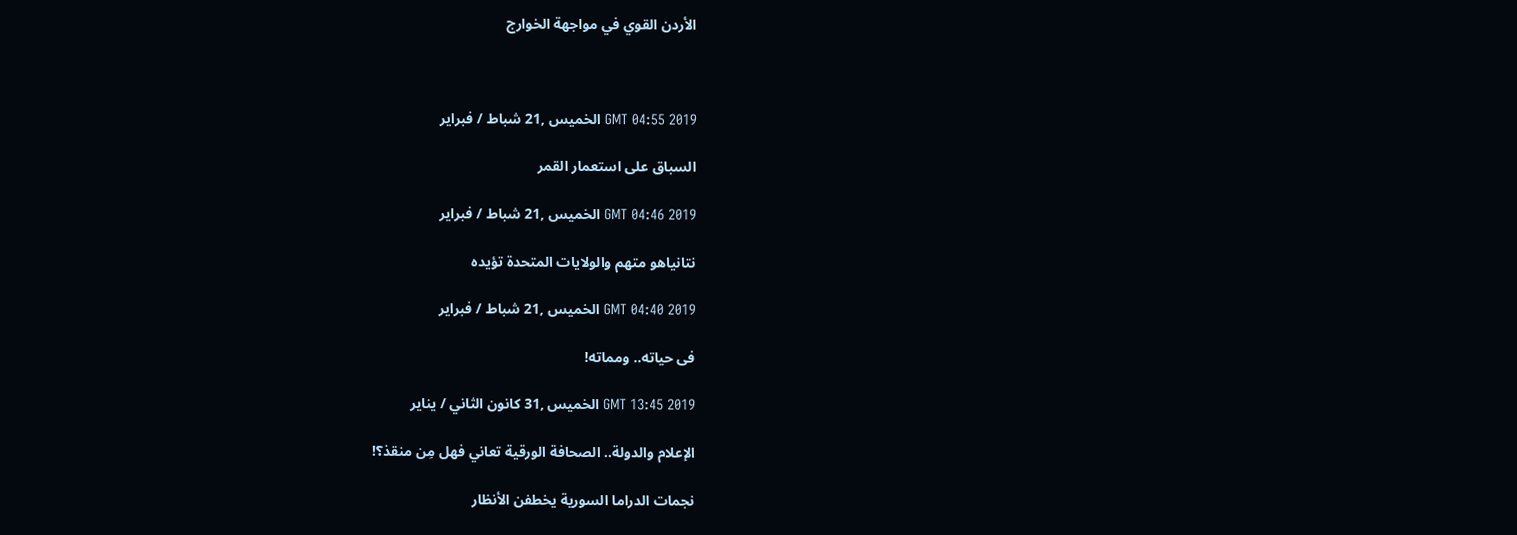الأردن القوي في مواجهة الخوارج



GMT 04:55 2019 الخميس ,21 شباط / فبراير

السباق على استعمار القمر

GMT 04:46 2019 الخميس ,21 شباط / فبراير

نتانياهو متهم والولايات المتحدة تؤيده

GMT 04:40 2019 الخميس ,21 شباط / فبراير

فى حياته.. ومماته!

GMT 13:45 2019 الخميس ,31 كانون الثاني / يناير

الإعلام والدولة.. الصحافة الورقية تعاني فهل مِن منقذ؟!

نجمات الدراما السورية يخطفن الأنظار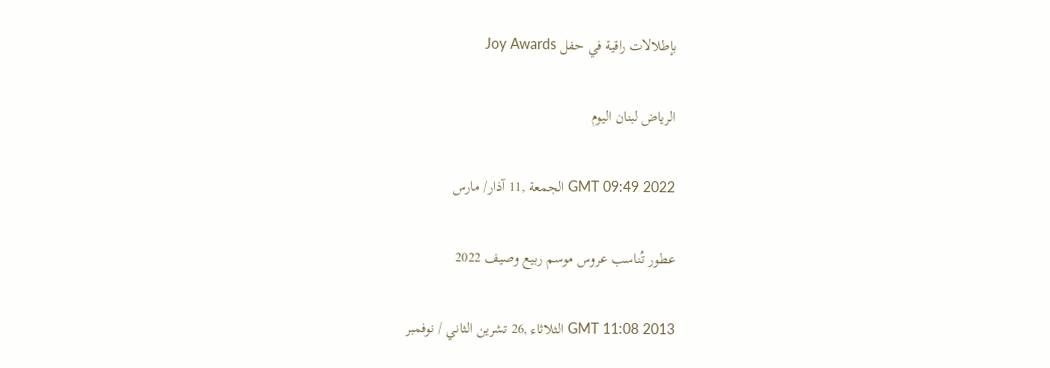بإطلالات راقية في حفل Joy Awards

الرياض لبنان اليوم

GMT 09:49 2022 الجمعة ,11 آذار/ مارس

عطور تُناسب عروس موسم ربيع وصيف 2022

GMT 11:08 2013 الثلاثاء ,26 تشرين الثاني / نوفمبر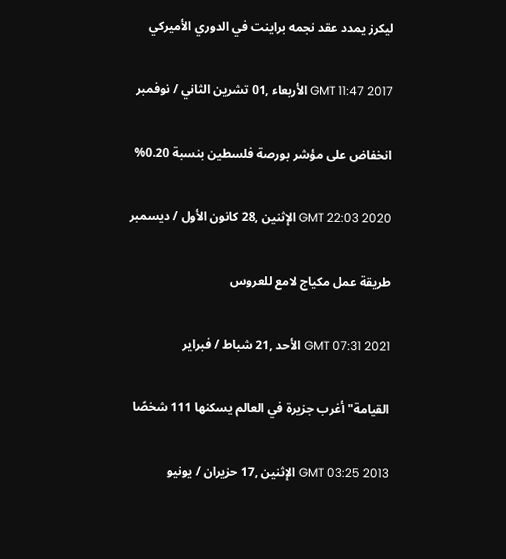ليكرز يمدد عقد نجمه براينت في الدوري الأميركي

GMT 11:47 2017 الأربعاء ,01 تشرين الثاني / نوفمبر

انخفاض على مؤشر بورصة فلسطين بنسبة 0.20%

GMT 22:03 2020 الإثنين ,28 كانون الأول / ديسمبر

طريقة عمل مكياج لامع للعروس

GMT 07:31 2021 الأحد ,21 شباط / فبراير

القيامة" أغرب جزيرة في العالم يسكنها 111 شخصًا

GMT 03:25 2013 الإثنين ,17 حزيران / يونيو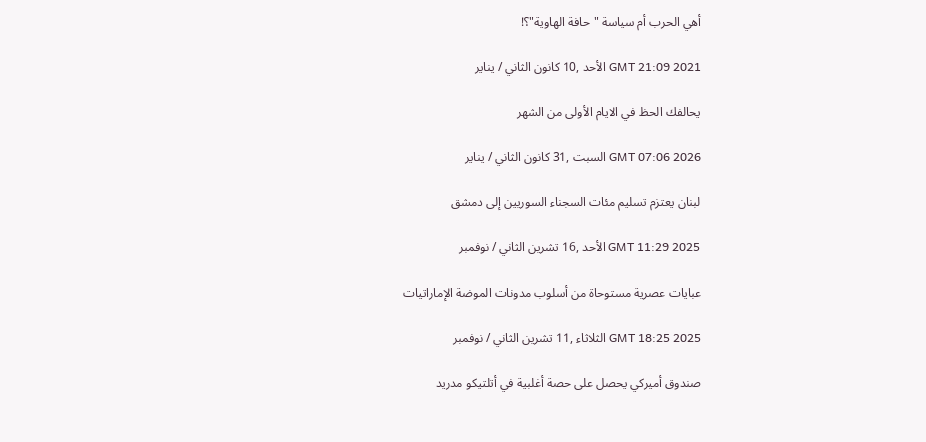أهي الحرب أم سياسة "حافة الهاوية"؟!

GMT 21:09 2021 الأحد ,10 كانون الثاني / يناير

يحالفك الحظ في الايام الأولى من الشهر

GMT 07:06 2026 السبت ,31 كانون الثاني / يناير

لبنان يعتزم تسليم مئات السجناء السوريين إلى دمشق

GMT 11:29 2025 الأحد ,16 تشرين الثاني / نوفمبر

عبايات عصرية مستوحاة من أسلوب مدونات الموضة الإماراتيات

GMT 18:25 2025 الثلاثاء ,11 تشرين الثاني / نوفمبر

صندوق أميركي يحصل على حصة أغلبية في أتلتيكو مدريد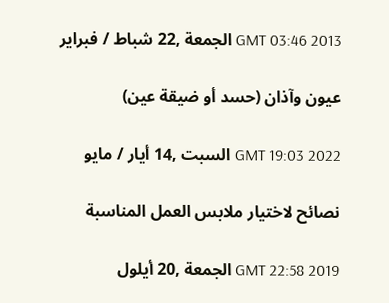GMT 03:46 2013 الجمعة ,22 شباط / فبراير

عيون وآذان (حسد أو ضيقة عين)

GMT 19:03 2022 السبت ,14 أيار / مايو

نصائح لاختيار ملابس العمل المناسبة

GMT 22:58 2019 الجمعة ,20 أيلول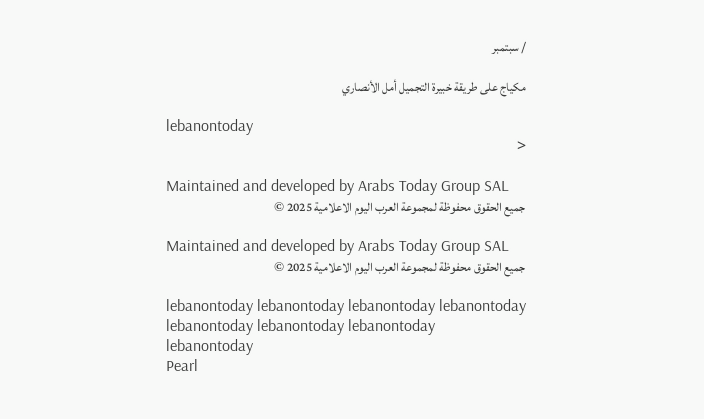/ سبتمبر

مكياج على طريقة خبيرة التجميل أمل الأنصاري

lebanontoday
<

Maintained and developed by Arabs Today Group SAL
جميع الحقوق محفوظة لمجموعة العرب اليوم الاعلامية 2025 ©

Maintained and developed by Arabs Today Group SAL
جميع الحقوق محفوظة لمجموعة العرب اليوم الاعلامية 2025 ©

lebanontoday lebanontoday lebanontoday lebanontoday
lebanontoday lebanontoday lebanontoday
lebanontoday
Pearl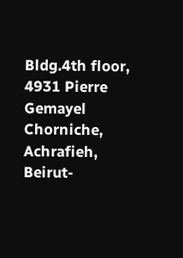Bldg.4th floor, 4931 Pierre Gemayel Chorniche, Achrafieh, Beirut-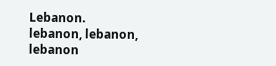Lebanon.
lebanon, lebanon, lebanon